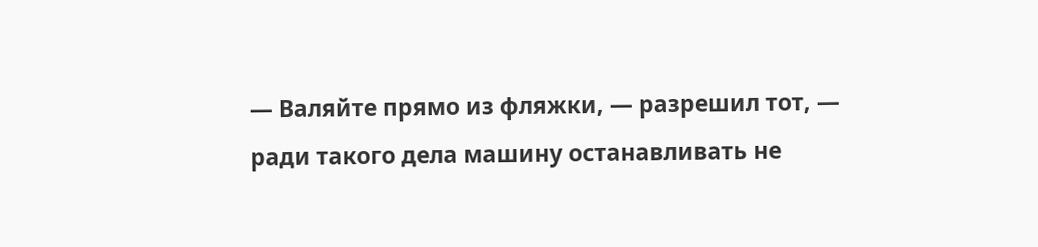— Валяйте прямо из фляжки, — разрешил тот, — ради такого дела машину останавливать не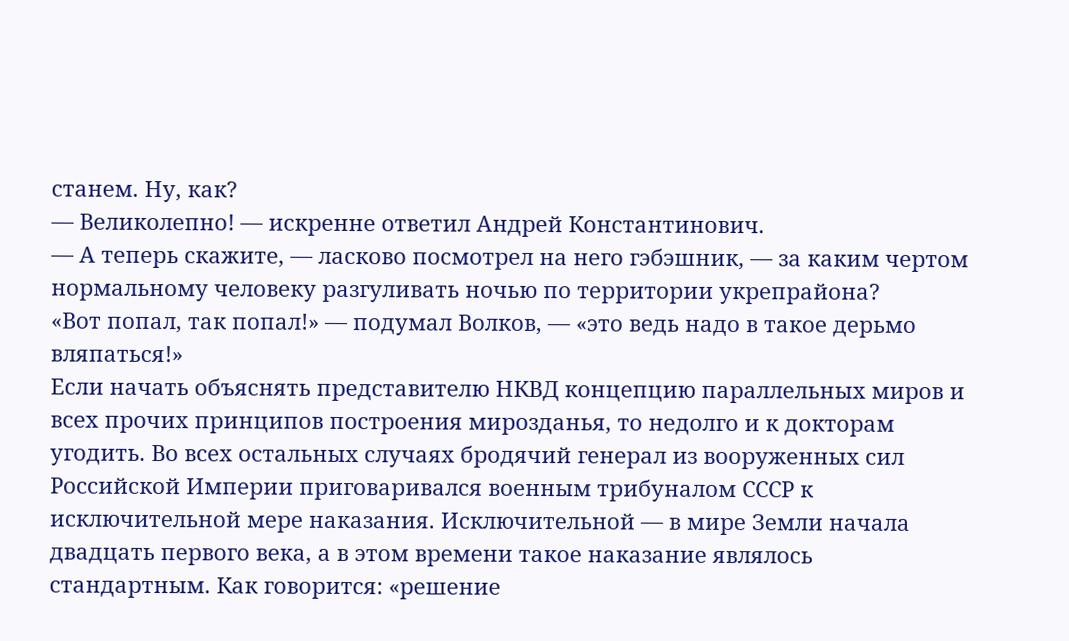станем. Ну, как?
— Великолепно! — искренне ответил Андрей Константинович.
— А теперь скажите, — ласково посмотрел на него гэбэшник, — за каким чертом нормальному человеку разгуливать ночью по территории укрепрайона?
«Вот попал, так попал!» — подумал Волков, — «это ведь надо в такое дерьмо вляпаться!»
Если начать объяснять представителю НКВД концепцию параллельных миров и всех прочих принципов построения мирозданья, то недолго и к докторам угодить. Во всех остальных случаях бродячий генерал из вооруженных сил Российской Империи приговаривался военным трибуналом СССР к исключительной мере наказания. Исключительной — в мире Земли начала двадцать первого века, а в этом времени такое наказание являлось стандартным. Как говорится: «решение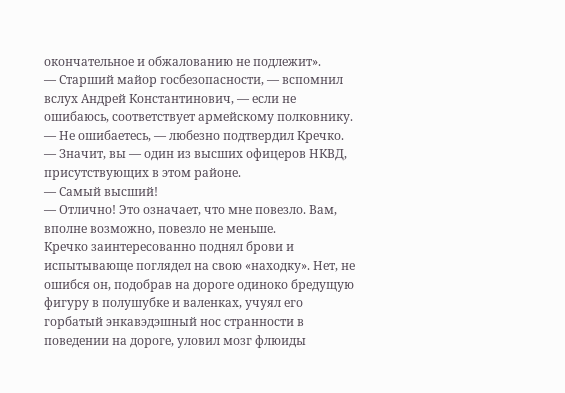окончательное и обжалованию не подлежит».
— Старший майор госбезопасности, — вспомнил вслух Андрей Константинович, — если не ошибаюсь, соответствует армейскому полковнику.
— Не ошибаетесь, — любезно подтвердил Кречко.
— Значит, вы — один из высших офицеров НКВД, присутствующих в этом районе.
— Самый высший!
— Отлично! Это означает, что мне повезло. Вам, вполне возможно, повезло не меньше.
Кречко заинтересованно поднял брови и испытывающе поглядел на свою «находку». Нет, не ошибся он, подобрав на дороге одиноко бредущую фигуру в полушубке и валенках, учуял его горбатый энкавэдэшный нос странности в поведении на дороге, уловил мозг флюиды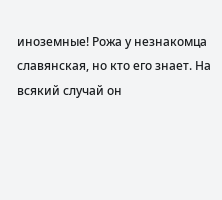иноземные! Рожа у незнакомца славянская, но кто его знает. На всякий случай он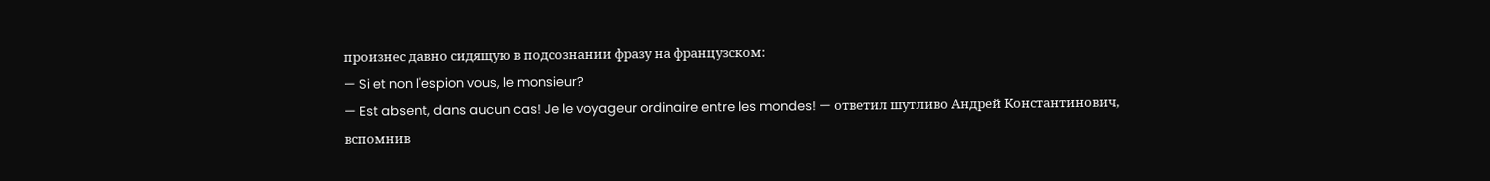произнес давно сидящую в подсознании фразу на французском:
— Si et non l'espion vous, le monsieur?
— Est absent, dans aucun cas! Je le voyageur ordinaire entre les mondes! — ответил шутливо Андрей Константинович, вспомнив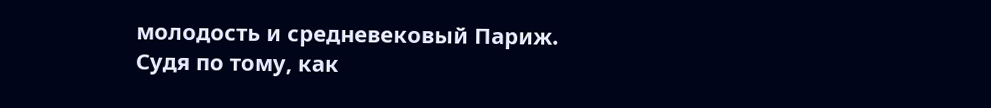молодость и средневековый Париж.
Судя по тому, как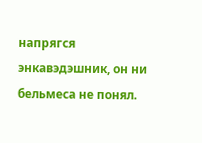напрягся энкавэдэшник, он ни бельмеса не понял.